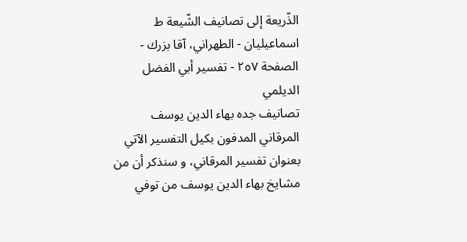الذّريعة إلى تصانيف الشّيعة ط اسماعیلیان - الطهراني، آقا بزرك - الصفحة ٢٥٧ - تفسير أبي الفضل الديلمي
تصانيف جده بهاء الدين يوسف المرقاني المدفون بكيل التفسير الآتي بعنوان تفسير المرقاني، و سنذكر أن من مشايخ بهاء الدين يوسف من توفي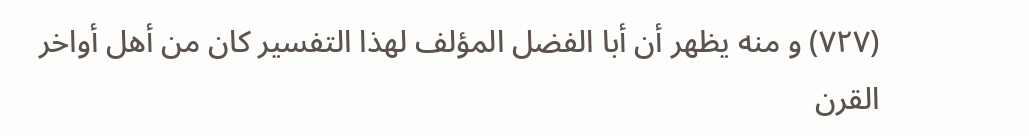(٧٢٧) و منه يظهر أن أبا الفضل المؤلف لهذا التفسير كان من أهل أواخر القرن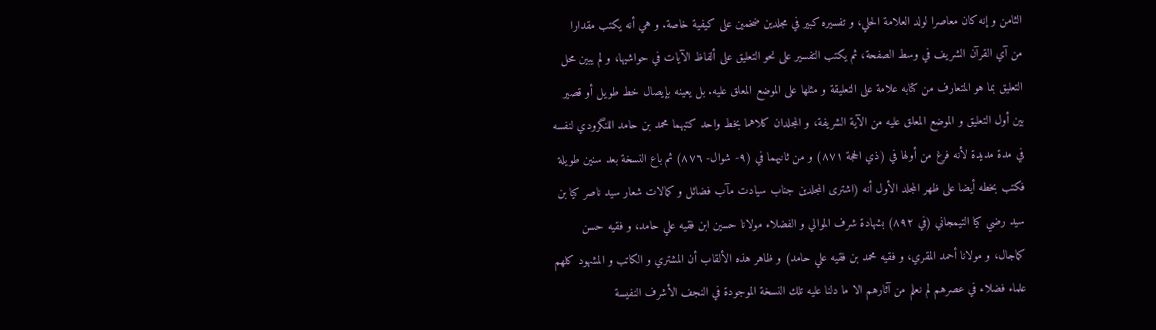الثامن و إنه كان معاصرا لولد العلامة الحلي، و تفسيره كبير في مجلدين ضخمين على كيفية خاصة. و هي أنه يكتب مقدارا من آي القرآن الشريف في وسط الصفحة، ثم يكتب التفسير على نحو التعليق على ألفاظ الآيات في حواشيها، و لم يبين محل التعليق بما هو المتعارف من كتابه علامة على التعليقة و مثلها على الموضع المعلق عليه. بل يعينه بإيصال خط طويل أو قصير بين أول التعليق و الموضع المعلق عليه من الآية الشريفة، و المجلدان كلاهما بخط واحد كتبهما محمد بن حامد اللنگرودي لنفسه في مدة مديدة لأنه فرغ من أولها في (ذي الحجة ٨٧١) و من ثانيهما في (٩- شوال- ٨٧٦) ثم باع النسخة بعد سنين طويلة فكتب بخطه أيضا على ظهر المجلد الأول أنه (اشترى المجلدين جناب سيادت مآب فضائل و كمالات شعار سيد ناصر كيا بن سيد رضي كيا التيمجاني (في ٨٩٢) بشهادة شرف الموالي و الفضلاء مولانا حسين ابن فقيه علي حامد، و فقيه حسن كماجال، و مولانا أحمد المقري، و فقيه محمد بن فقيه علي حامد) و ظاهر هذه الألقاب أن المشتري و الكاتب و المشهود كلهم علماء فضلاء في عصرهم لم نعلم من آثارهم الا ما دلنا عليه تلك النسخة الموجودة في النجف الأشرف النفيسة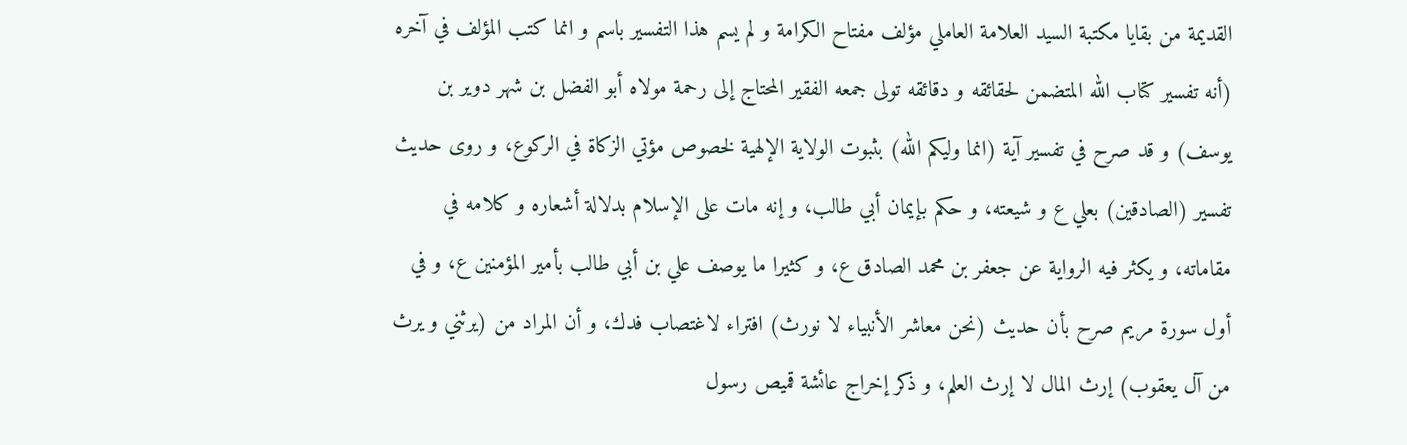القديمة من بقايا مكتبة السيد العلامة العاملي مؤلف مفتاح الكرامة و لم يسم هذا التفسير باسم و انما كتب المؤلف في آخره (أنه تفسير كتاب الله المتضمن لحقائقه و دقائقه تولى جمعه الفقير المحتاج إلى رحمة مولاه أبو الفضل بن شهر دوير بن يوسف) و قد صرح في تفسير آية (انما وليكم الله) بثبوت الولاية الإلهية لخصوص مؤتي الزكاة في الركوع، و روى حديث تفسير (الصادقين) بعلي ع و شيعته، و حكم بإيمان أبي طالب، و إنه مات على الإسلام بدلالة أشعاره و كلامه في مقاماته، و يكثر فيه الرواية عن جعفر بن محمد الصادق ع، و كثيرا ما يوصف علي بن أبي طالب بأمير المؤمنين ع، و في أول سورة مريم صرح بأن حديث (نحن معاشر الأنبياء لا نورث) افتراء لاغتصاب فدك، و أن المراد من (يرثني و يرث من آل يعقوب) إرث المال لا إرث العلم، و ذكر إخراج عائشة قميص رسول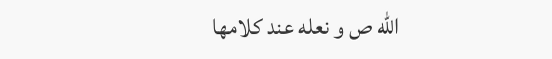الله ص و نعله عند كلامها